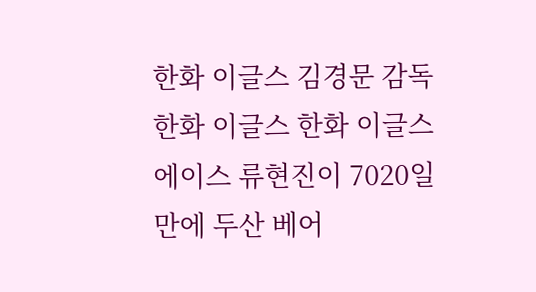한화 이글스 김경문 감독 한화 이글스 한화 이글스 에이스 류현진이 7020일 만에 두산 베어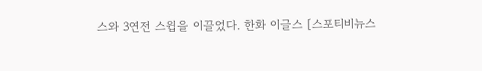스와 3연전 스윕을 이끌었다. 한화 이글스 [스포티비뉴스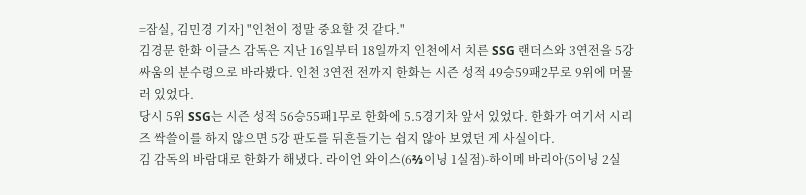=잠실, 김민경 기자] "인천이 정말 중요할 것 같다."
김경문 한화 이글스 감독은 지난 16일부터 18일까지 인천에서 치른 SSG 랜더스와 3연전을 5강 싸움의 분수령으로 바라봤다. 인천 3연전 전까지 한화는 시즌 성적 49승59패2무로 9위에 머물러 있었다.
당시 5위 SSG는 시즌 성적 56승55패1무로 한화에 5.5경기차 앞서 있었다. 한화가 여기서 시리즈 싹쓸이를 하지 않으면 5강 판도를 뒤흔들기는 쉽지 않아 보였던 게 사실이다.
김 감독의 바람대로 한화가 해냈다. 라이언 와이스(6⅔이닝 1실점)-하이메 바리아(5이닝 2실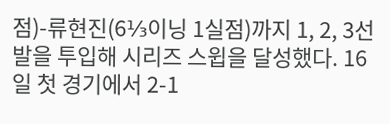점)-류현진(6⅓이닝 1실점)까지 1, 2, 3선발을 투입해 시리즈 스윕을 달성했다. 16일 첫 경기에서 2-1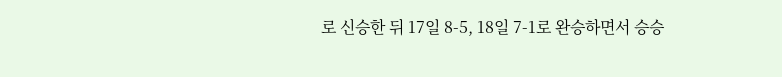로 신승한 뒤 17일 8-5, 18일 7-1로 완승하면서 승승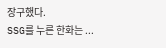장구했다.
SSG를 누른 한화는 ...